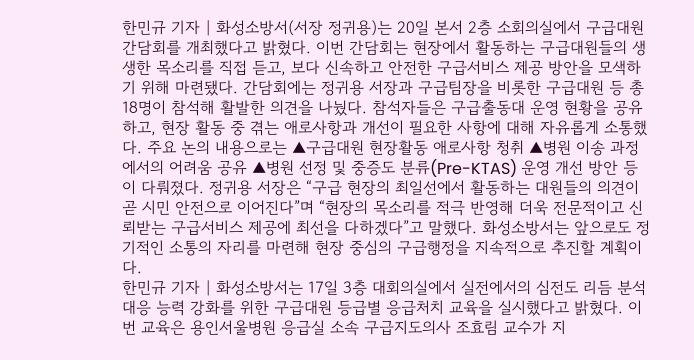한민규 기자 | 화성소방서(서장 정귀용)는 20일 본서 2층 소회의실에서 구급대원 간담회를 개최했다고 밝혔다. 이번 간담회는 현장에서 활동하는 구급대원들의 생생한 목소리를 직접 듣고, 보다 신속하고 안전한 구급서비스 제공 방안을 모색하기 위해 마련됐다. 간담회에는 정귀용 서장과 구급팀장을 비롯한 구급대원 등 총 18명이 참석해 활발한 의견을 나눴다. 참석자들은 구급출동대 운영 현황을 공유하고, 현장 활동 중 겪는 애로사항과 개선이 필요한 사항에 대해 자유롭게 소통했다. 주요 논의 내용으로는 ▲구급대원 현장활동 애로사항 청취 ▲병원 이송 과정에서의 어려움 공유 ▲병원 선정 및 중증도 분류(Pre-KTAS) 운영 개선 방안 등이 다뤄졌다. 정귀용 서장은 “구급 현장의 최일선에서 활동하는 대원들의 의견이 곧 시민 안전으로 이어진다”며 “현장의 목소리를 적극 반영해 더욱 전문적이고 신뢰받는 구급서비스 제공에 최선을 다하겠다”고 말했다. 화성소방서는 앞으로도 정기적인 소통의 자리를 마련해 현장 중심의 구급행정을 지속적으로 추진할 계획이다.
한민규 기자 | 화성소방서는 17일 3층 대회의실에서 실전에서의 심전도 리듬 분석 대응 능력 강화를 위한 구급대원 등급별 응급처치 교육을 실시했다고 밝혔다. 이번 교육은 용인서울병원 응급실 소속 구급지도의사 조효림 교수가 지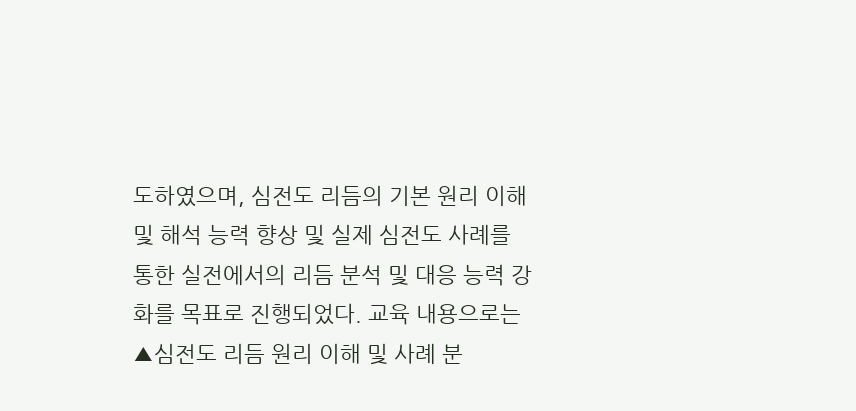도하였으며, 심전도 리듬의 기본 원리 이해 및 해석 능력 향상 및 실제 심전도 사례를 통한 실전에서의 리듬 분석 및 대응 능력 강화를 목표로 진행되었다. 교육 내용으로는 ▲심전도 리듬 원리 이해 및 사례 분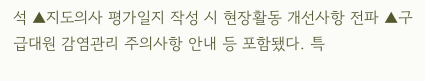석 ▲지도의사 평가일지 작성 시 현장활동 개선사항 전파 ▲구급대원 감염관리 주의사항 안내 등 포함됐다. 특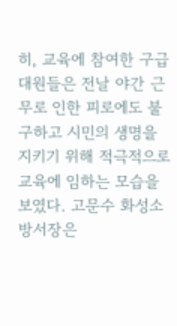히, 교육에 참여한 구급대원들은 전날 야간 근무로 인한 피로에도 불구하고 시민의 생명을 지키기 위해 적극적으로 교육에 임하는 모습을 보였다. 고문수 화성소방서장은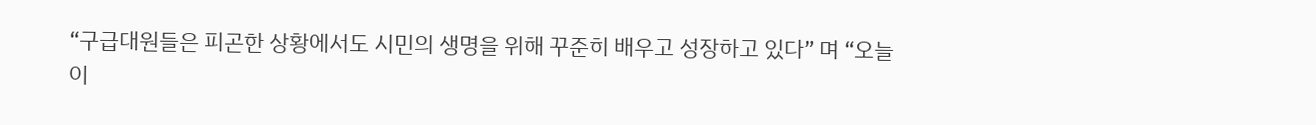“구급대원들은 피곤한 상황에서도 시민의 생명을 위해 꾸준히 배우고 성장하고 있다” 며 “오늘 이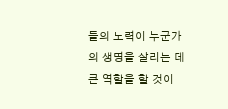들의 노력이 누군가의 생명을 살리는 데 큰 역할을 할 것이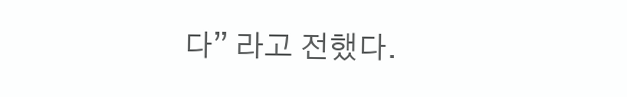다” 라고 전했다.